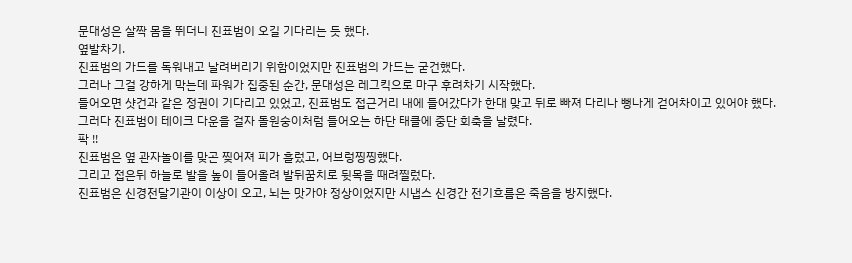문대성은 살짝 몸을 뛰더니 진표범이 오길 기다리는 듯 했다.
옆발차기.
진표범의 가드를 독워내고 날려버리기 위함이었지만 진표범의 가드는 굳건했다.
그러나 그걸 강하게 막는데 파워가 집중된 순간, 문대성은 레그킥으로 마구 후려차기 시작했다.
들어오면 샷건과 같은 정권이 기다리고 있었고, 진표범도 접근거리 내에 들어갔다가 한대 맞고 뒤로 빠져 다리나 뻥나게 걷어차이고 있어야 했다.
그러다 진표범이 테이크 다운을 걸자 돌원숭이처럼 들어오는 하단 태클에 중단 회축을 날렸다.
팍 !!
진표범은 옆 관자놀이를 맞곤 찢어져 피가 흘렀고, 어브렁찡찡했다.
그리고 접은뒤 하늘로 발을 높이 들어올려 발뒤꿈치로 뒷목을 때려찔렀다.
진표범은 신경전달기관이 이상이 오고, 뇌는 맛가야 정상이었지만 시냅스 신경간 전기흐름은 죽음을 방지했다.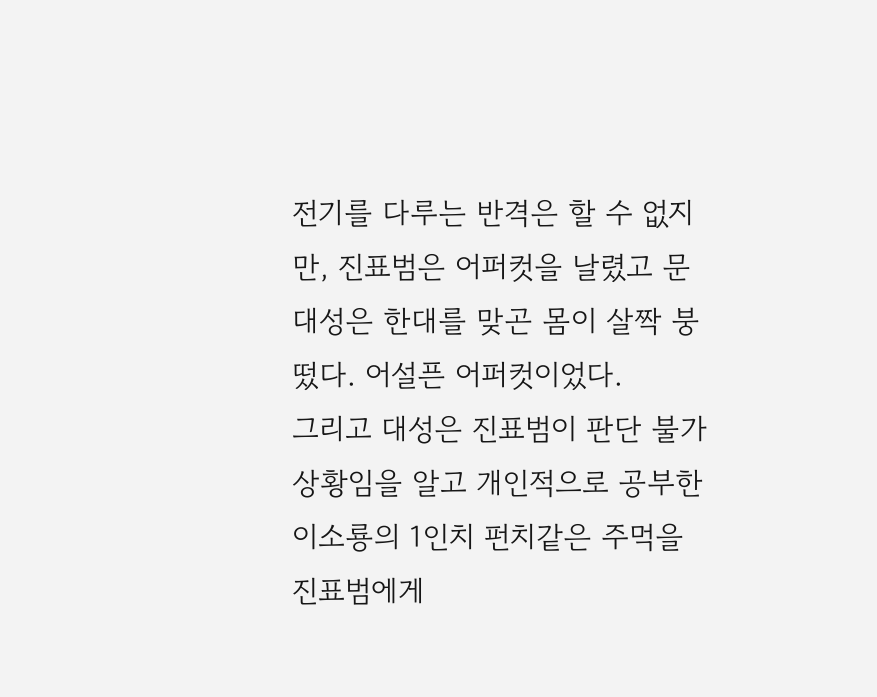전기를 다루는 반격은 할 수 없지만, 진표범은 어퍼컷을 날렸고 문대성은 한대를 맞곤 몸이 살짝 붕 떴다. 어설픈 어퍼컷이었다.
그리고 대성은 진표범이 판단 불가 상황임을 알고 개인적으로 공부한 이소룡의 1인치 펀치같은 주먹을 진표범에게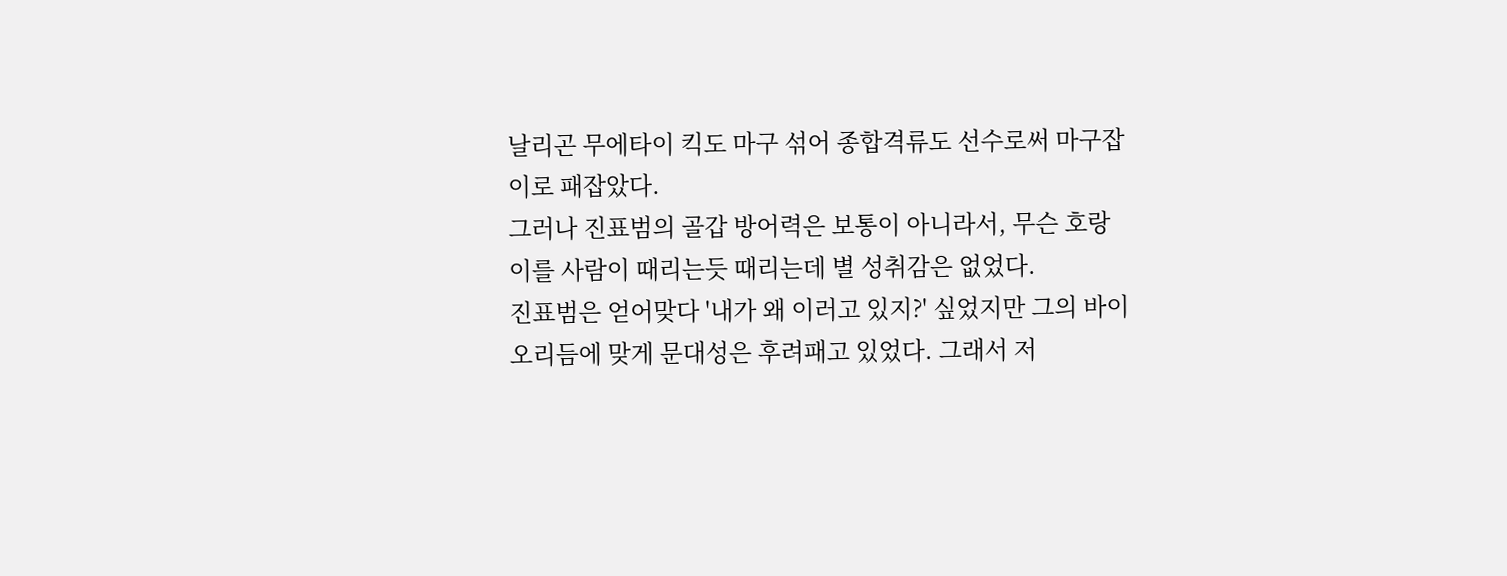날리곤 무에타이 킥도 마구 섞어 종합격류도 선수로써 마구잡이로 패잡았다.
그러나 진표범의 골갑 방어력은 보통이 아니라서, 무슨 호랑이를 사람이 때리는듯 때리는데 별 성취감은 없었다.
진표범은 얻어맞다 '내가 왜 이러고 있지?' 싶었지만 그의 바이오리듬에 맞게 문대성은 후려패고 있었다. 그래서 저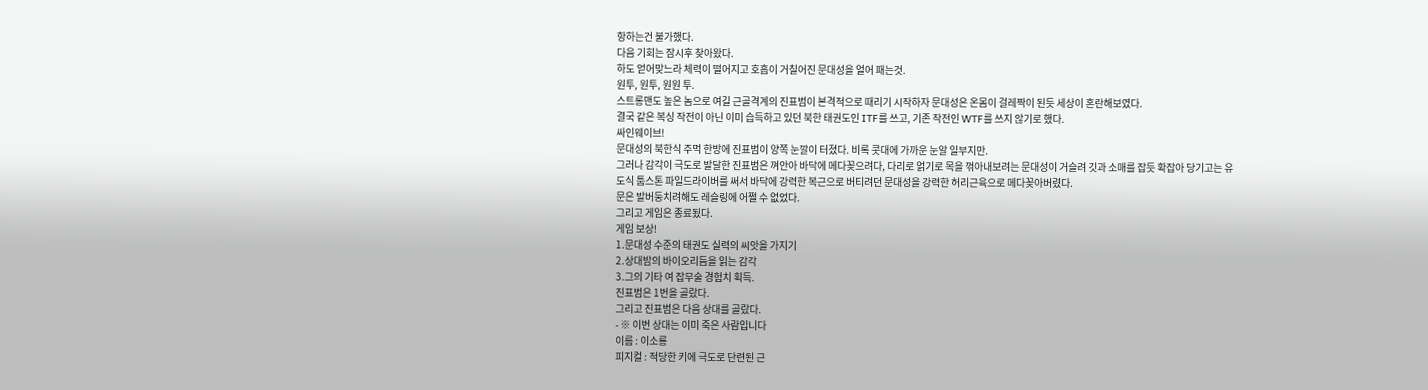항하는건 불가했다.
다음 기회는 잠시후 찾아왔다.
하도 얻어맞느라 체력이 떨어지고 호흡이 거칠어진 문대성을 얼어 패는것.
원투, 원투, 원원 투.
스트롱맨도 높은 놈으로 여길 근골격계의 진표범이 본격적으로 때리기 시작하자 문대성은 온몸이 걸레짝이 된듯 세상이 혼란해보였다.
결국 같은 복싱 작전이 아닌 이미 습득하고 있던 북한 태권도인 ITF를 쓰고, 기존 작전인 WTF를 쓰지 않기로 했다.
싸인웨이브!
문대성의 북한식 주먹 한방에 진표범이 양쪽 눈깔이 터졌다. 비록 콧대에 가까운 눈알 일부지만.
그러나 감각이 극도로 발달한 진표범은 껴안아 바닥에 메다꽂으려다, 다리로 얽기로 목을 꺾아내보려는 문대성이 거슬려 깃과 소매를 잡듯 확잡아 당기고는 유도식 툼스톤 파일드라이버를 써서 바닥에 강력한 복근으로 버티려던 문대성을 강력한 허리근육으로 메다꽂아버렸다.
문은 발버둥치려해도 레슬링에 어쩔 수 없었다.
그리고 게임은 종료됬다.
게임 보상!
1.문대성 수준의 태권도 실력의 씨앗을 가지기
2.상대밤의 바이오리듬을 읽는 감각
3.그의 기타 여 잡무술 경험치 획득.
진표범은 1번을 골랐다.
그리고 진표범은 다음 상대를 골랐다.
- ※ 이번 상대는 이미 죽은 사람입니다
이름 : 이소룡
피지컬 : 적당한 키에 극도로 단련된 근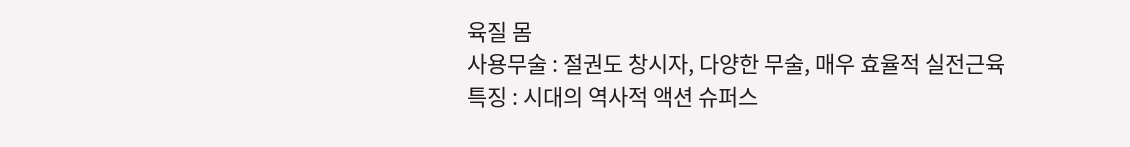육질 몸
사용무술 : 절권도 창시자, 다양한 무술, 매우 효율적 실전근육
특징 : 시대의 역사적 액션 슈퍼스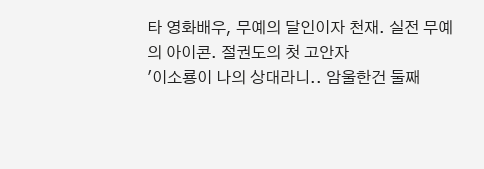타 영화배우, 무예의 달인이자 천재. 실전 무예의 아이콘. 절권도의 첫 고안자
'이소룡이 나의 상대라니.. 암울한건 둘째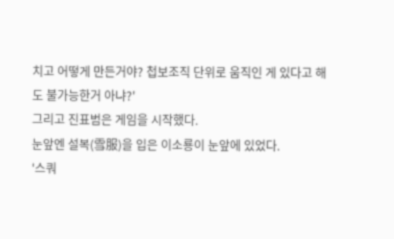치고 어떻게 만든거야? 첩보조직 단위로 움직인 게 있다고 해도 불가능한거 아냐?'
그리고 진표범은 게임을 시작했다.
눈앞엔 설복(雪服)을 입은 이소룡이 눈앞에 있었다.
'스쿼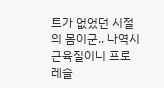트가 없었던 시절의 몸이군.. 나역시 근육질이니 프로레슬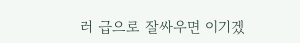러 급으로 잘싸우면 이기겠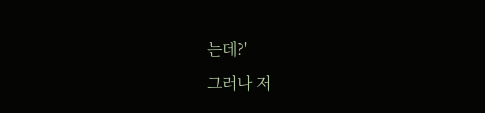는데?'
그러나 저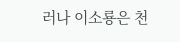러나 이소룡은 천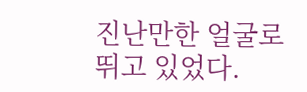진난만한 얼굴로 뛰고 있었다.